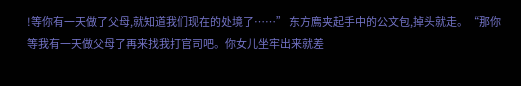!等你有一天做了父母,就知道我们现在的处境了……” 东方廌夹起手中的公文包,掉头就走。“那你等我有一天做父母了再来找我打官司吧。你女儿坐牢出来就差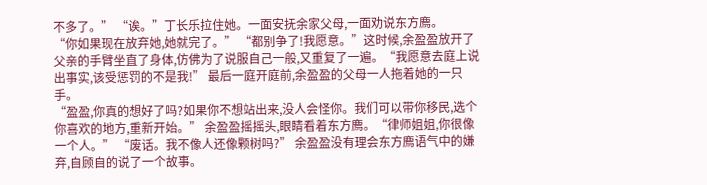不多了。” “诶。”丁长乐拉住她。一面安抚余家父母,一面劝说东方廌。
“你如果现在放弃她,她就完了。” “都别争了!我愿意。”这时候,余盈盈放开了父亲的手臂坐直了身体,仿佛为了说服自己一般,又重复了一遍。“我愿意去庭上说出事实,该受惩罚的不是我!” 最后一庭开庭前,余盈盈的父母一人拖着她的一只手。
“盈盈,你真的想好了吗?如果你不想站出来,没人会怪你。我们可以带你移民,选个你喜欢的地方,重新开始。” 余盈盈摇摇头,眼睛看着东方廌。“律师姐姐,你很像一个人。” “废话。我不像人还像颗树吗?” 余盈盈没有理会东方廌语气中的嫌弃,自顾自的说了一个故事。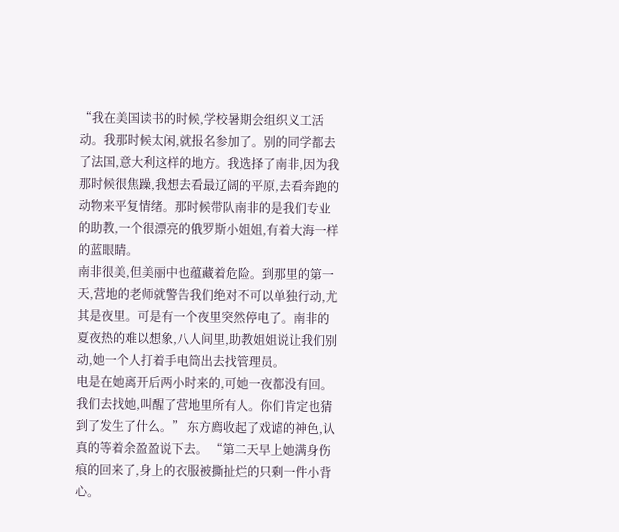“我在美国读书的时候,学校暑期会组织义工活动。我那时候太闲,就报名参加了。别的同学都去了法国,意大利这样的地方。我选择了南非,因为我那时候很焦躁,我想去看最辽阔的平原,去看奔跑的动物来平复情绪。那时候带队南非的是我们专业的助教,一个很漂亮的俄罗斯小姐姐,有着大海一样的蓝眼睛。
南非很美,但美丽中也蕴藏着危险。到那里的第一天,营地的老师就警告我们绝对不可以单独行动,尤其是夜里。可是有一个夜里突然停电了。南非的夏夜热的难以想象,八人间里,助教姐姐说让我们别动,她一个人打着手电筒出去找管理员。
电是在她离开后两小时来的,可她一夜都没有回。我们去找她,叫醒了营地里所有人。你们肯定也猜到了发生了什么。” 东方廌收起了戏谑的神色,认真的等着余盈盈说下去。 “第二天早上她满身伤痕的回来了,身上的衣服被撕扯烂的只剩一件小背心。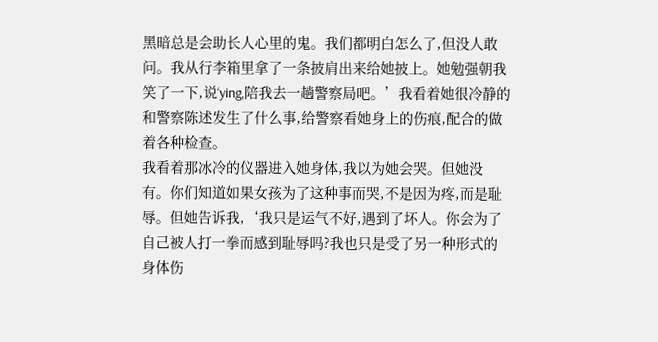黑暗总是会助长人心里的鬼。我们都明白怎么了,但没人敢问。我从行李箱里拿了一条披肩出来给她披上。她勉强朝我笑了一下,说‘ying,陪我去一趟警察局吧。’我看着她很冷静的和警察陈述发生了什么事,给警察看她身上的伤痕,配合的做着各种检查。
我看着那冰冷的仪器进入她身体,我以为她会哭。但她没有。你们知道如果女孩为了这种事而哭,不是因为疼,而是耻辱。但她告诉我,‘我只是运气不好,遇到了坏人。你会为了自己被人打一拳而感到耻辱吗?我也只是受了另一种形式的身体伤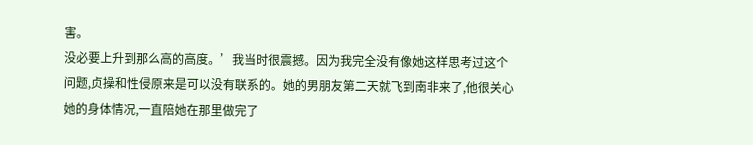害。
没必要上升到那么高的高度。’我当时很震撼。因为我完全没有像她这样思考过这个问题,贞操和性侵原来是可以没有联系的。她的男朋友第二天就飞到南非来了,他很关心她的身体情况,一直陪她在那里做完了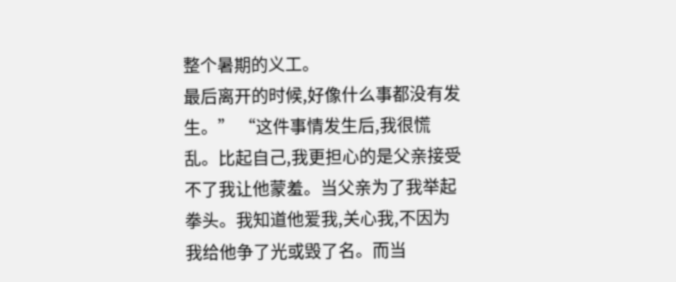整个暑期的义工。
最后离开的时候,好像什么事都没有发生。” “这件事情发生后,我很慌乱。比起自己,我更担心的是父亲接受不了我让他蒙羞。当父亲为了我举起拳头。我知道他爱我,关心我,不因为我给他争了光或毁了名。而当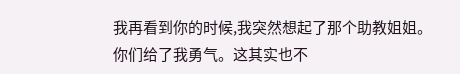我再看到你的时候,我突然想起了那个助教姐姐。
你们给了我勇气。这其实也不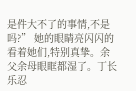是件大不了的事情,不是吗?” 她的眼睛亮闪闪的看着她们,特别真挚。余父余母眼眶都湿了。丁长乐忍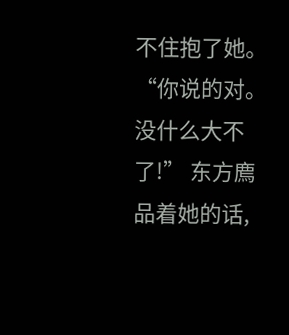不住抱了她。“你说的对。没什么大不了!” 东方廌品着她的话,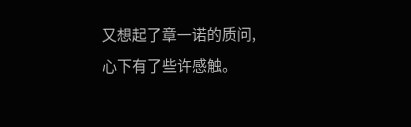又想起了章一诺的质问,心下有了些许感触。